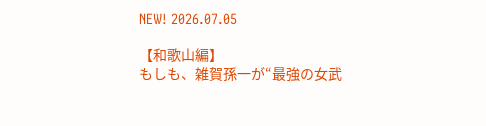NEW! 2026.07.05

【和歌山編】
もしも、雑賀孫一が“最強の女武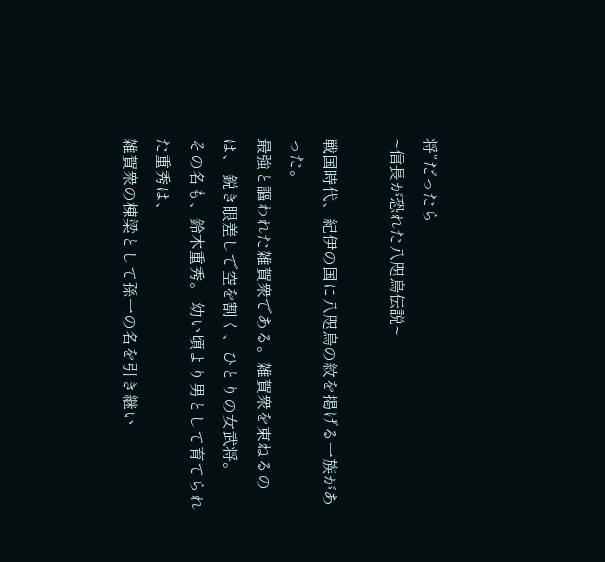将”だったら
~信長が恐れた八咫烏伝説~

戦国時代、紀伊の国に八咫烏の紋を掲げる一族があった。
最強と謳われた雑賀衆である。雑賀衆を束ねるのは、 鋭き眼差しで空を割く、ひとりの女武将。
その名も、鈴木重秀。 幼い頃より男として育てられた重秀は、
雑賀衆の棟梁として孫一の名を引き継い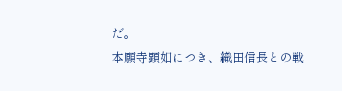だ。
本願寺顕如につき、織田信長との戦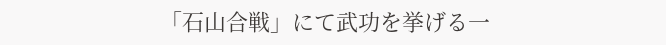「石山合戦」にて武功を挙げる一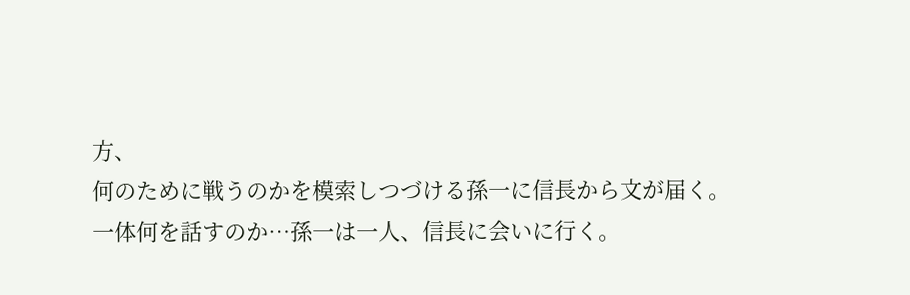方、
何のために戦うのかを模索しつづける孫一に信長から文が届く。
一体何を話すのか…孫一は一人、信長に会いに行く。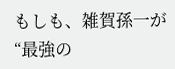もしも、雑賀孫一が“最強の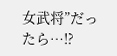女武将”だったら…⁉